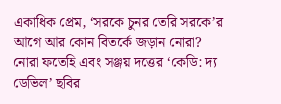একাধিক প্রেম, ‘সরকে চুনর তেরি সরকে’র আগে আর কোন বিতর্কে জড়ান নোরা?
নোরা ফতেহি এবং সঞ্জয় দত্তের ‘কেডি: দ্য ডেভিল’ ছবির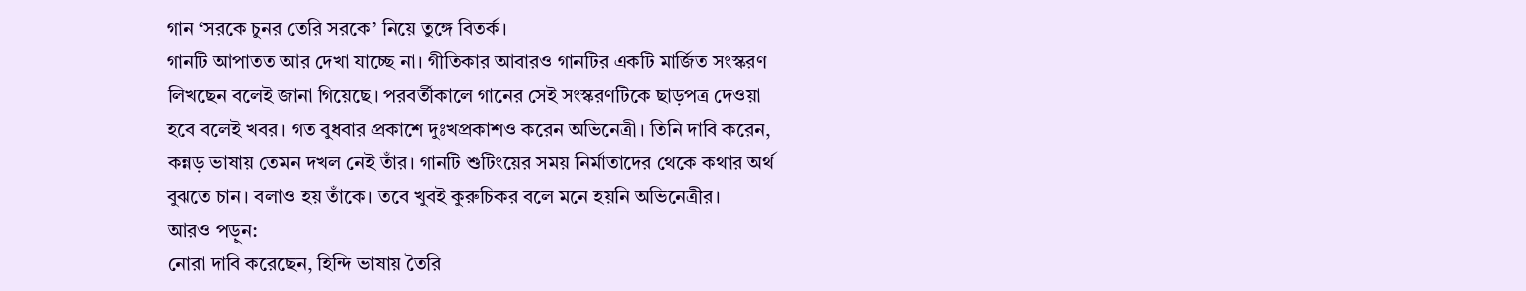গান ‘সরকে চুনর তেরি সরকে’ নিয়ে তুঙ্গে বিতর্ক।
গানটি আপাতত আর দেখা যাচ্ছে না। গীতিকার আবারও গানটির একটি মার্জিত সংস্করণ লিখছেন বলেই জানা গিয়েছে। পরবর্তীকালে গানের সেই সংস্করণটিকে ছাড়পত্র দেওয়া হবে বলেই খবর। গত বুধবার প্রকাশে দুঃখপ্রকাশও করেন অভিনেত্রী। তিনি দাবি করেন, কন্নড় ভাষায় তেমন দখল নেই তাঁর। গানটি শুটিংয়ের সময় নির্মাতাদের থেকে কথার অর্থ বুঝতে চান। বলাও হয় তাঁকে। তবে খুবই কুরুচিকর বলে মনে হয়নি অভিনেত্রীর।
আরও পড়ুন:
নোরা দাবি করেছেন, হিন্দি ভাষায় তৈরি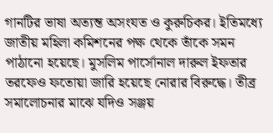গানটির ভাষা অত্যন্ত অসংযত ও কুরুচিকর। ইতিমধ্যে জাতীয় মহিলা কমিশনের পক্ষ থেকে তাঁকে সমন পাঠানো হয়েছে। মুসলিম পার্সোনাল দারুল ইফতার তরফেও ফতোয়া জারি হয়েছে নোরার বিরুদ্ধে। তীব্র সমালোচনার মাঝে যদিও সঞ্জয়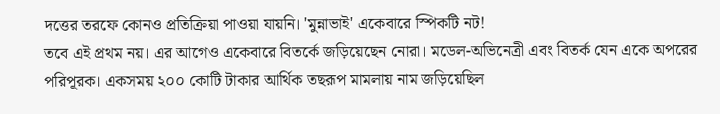দত্তের তরফে কোনও প্রতিক্রিয়া পাওয়া যায়নি। 'মুন্নাভাই' একেবারে স্পিকটি নট!
তবে এই প্রথম নয়। এর আগেও একেবারে বিতর্কে জড়িয়েছেন নোরা। মডেল-অভিনেত্রী এবং বিতর্ক যেন একে অপরের পরিপূরক। একসময় ২০০ কোটি টাকার আর্থিক তছরূপ মামলায় নাম জড়িয়েছিল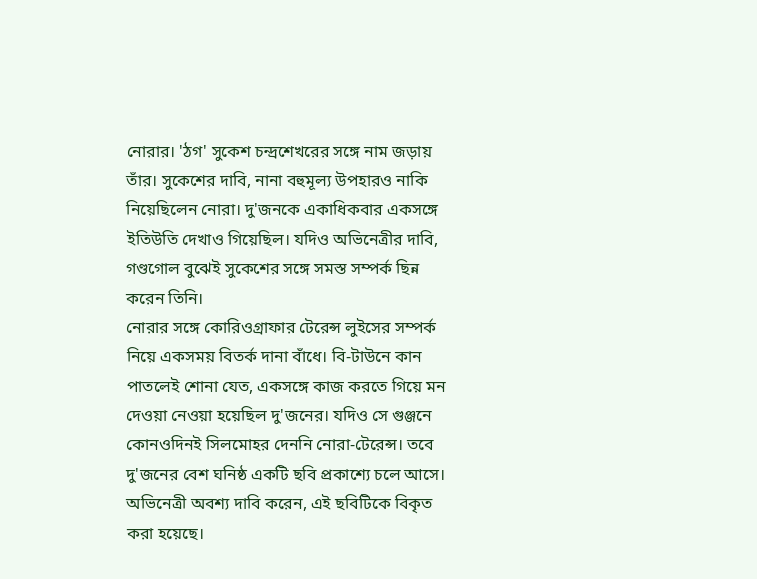নোরার। 'ঠগ' সুকেশ চন্দ্রশেখরের সঙ্গে নাম জড়ায় তাঁর। সুকেশের দাবি, নানা বহুমূল্য উপহারও নাকি নিয়েছিলেন নোরা। দু'জনকে একাধিকবার একসঙ্গে ইতিউতি দেখাও গিয়েছিল। যদিও অভিনেত্রীর দাবি, গণ্ডগোল বুঝেই সুকেশের সঙ্গে সমস্ত সম্পর্ক ছিন্ন করেন তিনি।
নোরার সঙ্গে কোরিওগ্রাফার টেরেন্স লুইসের সম্পর্ক নিয়ে একসময় বিতর্ক দানা বাঁধে। বি-টাউনে কান পাতলেই শোনা যেত, একসঙ্গে কাজ করতে গিয়ে মন দেওয়া নেওয়া হয়েছিল দু'জনের। যদিও সে গুঞ্জনে কোনওদিনই সিলমোহর দেননি নোরা-টেরেন্স। তবে দু'জনের বেশ ঘনিষ্ঠ একটি ছবি প্রকাশ্যে চলে আসে। অভিনেত্রী অবশ্য দাবি করেন, এই ছবিটিকে বিকৃত করা হয়েছে।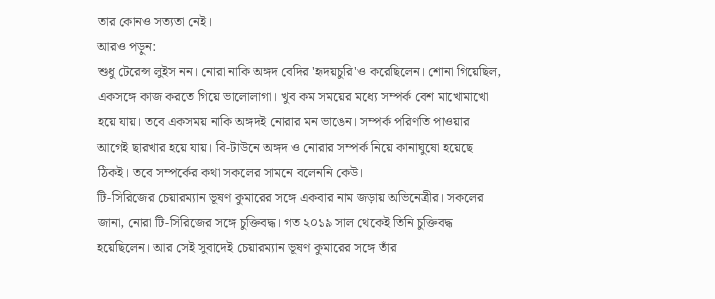তার কোনও সত্যতা নেই।
আরও পড়ুন:
শুধু টেরেন্স লুইস নন। নোরা নাকি অঙ্গদ বেদির 'হৃদয়চুরি'ও করেছিলেন। শোনা গিয়েছিল, একসঙ্গে কাজ করতে গিয়ে ভালোলাগা। খুব কম সময়ের মধ্যে সম্পর্ক বেশ মাখোমাখো হয়ে যায়। তবে একসময় নাকি অঙ্গদই নোরার মন ভাঙেন। সম্পর্ক পরিণতি পাওয়ার আগেই ছারখার হয়ে যায়। বি-টাউনে অঙ্গদ ও নোরার সম্পর্ক নিয়ে কানাঘুষো হয়েছে ঠিকই। তবে সম্পর্কের কথা সকলের সামনে বলেননি কেউ।
টি-সিরিজের চেয়ারম্যান ভূষণ কুমারের সঙ্গে একবার নাম জড়ায় অভিনেত্রীর। সকলের জানা, নোরা টি-সিরিজের সঙ্গে চুক্তিবদ্ধ। গত ২০১৯ সাল থেকেই তিনি চুক্তিবদ্ধ হয়েছিলেন। আর সেই সুবাদেই চেয়ারম্যান ভূষণ কুমারের সঙ্গে তাঁর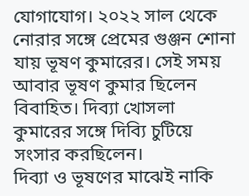যোগাযোগ। ২০২২ সাল থেকে নোরার সঙ্গে প্রেমের গুঞ্জন শোনা যায় ভূষণ কুমারের। সেই সময় আবার ভূষণ কুমার ছিলেন বিবাহিত। দিব্যা খোসলা কুমারের সঙ্গে দিব্যি চুটিয়ে সংসার করছিলেন।
দিব্যা ও ভূষণের মাঝেই নাকি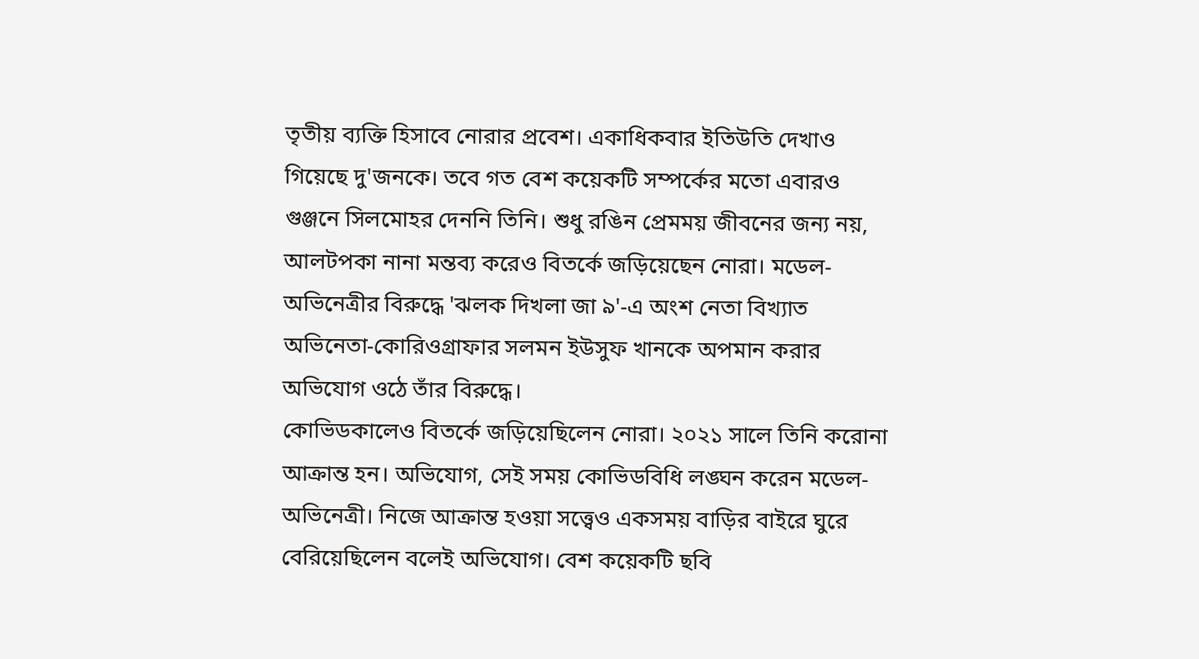তৃতীয় ব্যক্তি হিসাবে নোরার প্রবেশ। একাধিকবার ইতিউতি দেখাও গিয়েছে দু'জনকে। তবে গত বেশ কয়েকটি সম্পর্কের মতো এবারও গুঞ্জনে সিলমোহর দেননি তিনি। শুধু রঙিন প্রেমময় জীবনের জন্য নয়, আলটপকা নানা মন্তব্য করেও বিতর্কে জড়িয়েছেন নোরা। মডেল-অভিনেত্রীর বিরুদ্ধে 'ঝলক দিখলা জা ৯'-এ অংশ নেতা বিখ্যাত অভিনেতা-কোরিওগ্রাফার সলমন ইউসুফ খানকে অপমান করার অভিযোগ ওঠে তাঁর বিরুদ্ধে।
কোভিডকালেও বিতর্কে জড়িয়েছিলেন নোরা। ২০২১ সালে তিনি করোনা আক্রান্ত হন। অভিযোগ, সেই সময় কোভিডবিধি লঙ্ঘন করেন মডেল-অভিনেত্রী। নিজে আক্রান্ত হওয়া সত্ত্বেও একসময় বাড়ির বাইরে ঘুরে বেরিয়েছিলেন বলেই অভিযোগ। বেশ কয়েকটি ছবি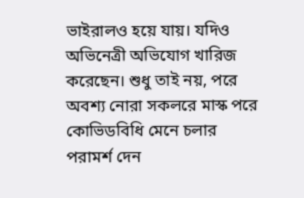ভাইরালও হয়ে যায়। যদিও অভিনেত্রী অভিযোগ খারিজ করেছেন। শুধু তাই নয়, পরে অবশ্য নোরা সকলরে মাস্ক পরে কোভিডবিধি মেনে চলার পরামর্শ দেন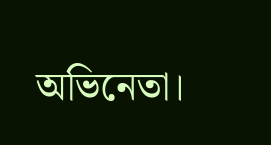অভিনেতা।